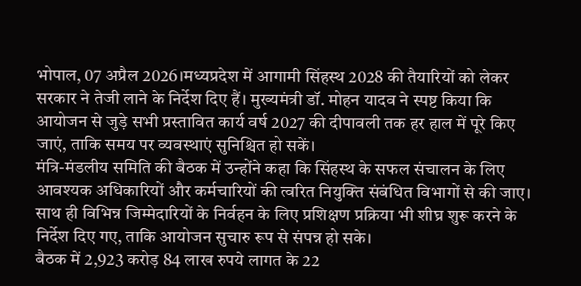भोपाल, 07 अप्रैल 2026।मध्यप्रदेश में आगामी सिंहस्थ 2028 की तैयारियों को लेकर सरकार ने तेजी लाने के निर्देश दिए हैं। मुख्यमंत्री डॉ. मोहन यादव ने स्पष्ट किया कि आयोजन से जुड़े सभी प्रस्तावित कार्य वर्ष 2027 की दीपावली तक हर हाल में पूरे किए जाएं, ताकि समय पर व्यवस्थाएं सुनिश्चित हो सकें।
मंत्रि-मंडलीय समिति की बैठक में उन्होंने कहा कि सिंहस्थ के सफल संचालन के लिए आवश्यक अधिकारियों और कर्मचारियों की त्वरित नियुक्ति संबंधित विभागों से की जाए। साथ ही विभिन्न जिम्मेदारियों के निर्वहन के लिए प्रशिक्षण प्रक्रिया भी शीघ्र शुरू करने के निर्देश दिए गए, ताकि आयोजन सुचारु रूप से संपन्न हो सके।
बैठक में 2,923 करोड़ 84 लाख रुपये लागत के 22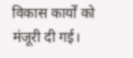विकास कार्यों को मंजूरी दी गई।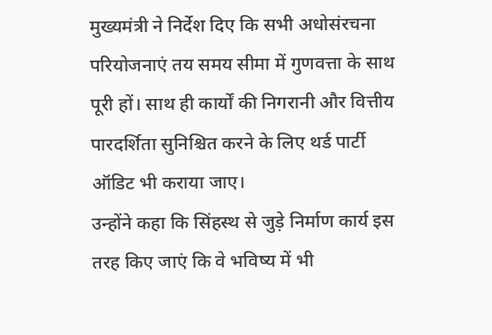मुख्यमंत्री ने निर्देश दिए कि सभी अधोसंरचना परियोजनाएं तय समय सीमा में गुणवत्ता के साथ पूरी हों। साथ ही कार्यों की निगरानी और वित्तीय पारदर्शिता सुनिश्चित करने के लिए थर्ड पार्टी ऑडिट भी कराया जाए।
उन्होंने कहा कि सिंहस्थ से जुड़े निर्माण कार्य इस तरह किए जाएं कि वे भविष्य में भी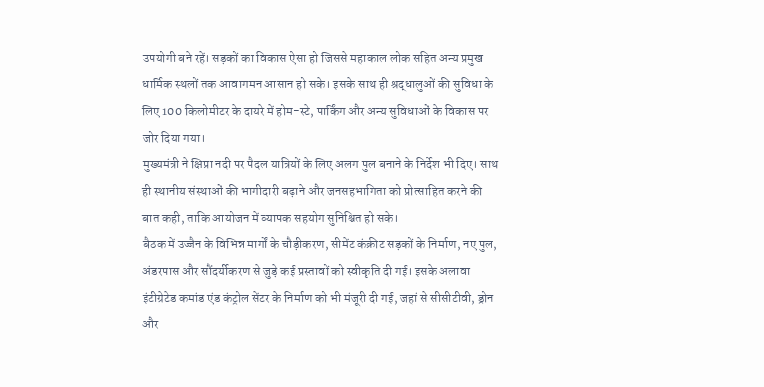उपयोगी बने रहें। सड़कों का विकास ऐसा हो जिससे महाकाल लोक सहित अन्य प्रमुख धार्मिक स्थलों तक आवागमन आसान हो सके। इसके साथ ही श्रद्धालुओं की सुविधा के लिए 100 किलोमीटर के दायरे में होम-स्टे, पार्किंग और अन्य सुविधाओं के विकास पर जोर दिया गया।
मुख्यमंत्री ने क्षिप्रा नदी पर पैदल यात्रियों के लिए अलग पुल बनाने के निर्देश भी दिए। साथ ही स्थानीय संस्थाओं की भागीदारी बढ़ाने और जनसहभागिता को प्रोत्साहित करने की बात कही, ताकि आयोजन में व्यापक सहयोग सुनिश्चित हो सके।
बैठक में उज्जैन के विभिन्न मार्गों के चौड़ीकरण, सीमेंट कंक्रीट सड़कों के निर्माण, नए पुल, अंडरपास और सौंदर्यीकरण से जुड़े कई प्रस्तावों को स्वीकृति दी गई। इसके अलावा इंटीग्रेटेड कमांड एंड कंट्रोल सेंटर के निर्माण को भी मंजूरी दी गई, जहां से सीसीटीवी, ड्रोन और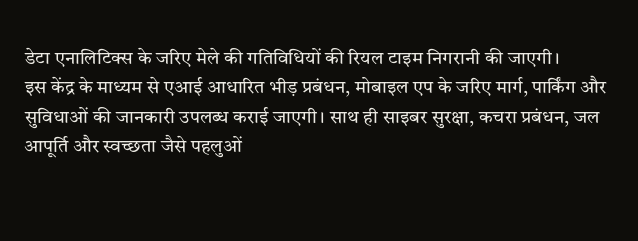डेटा एनालिटिक्स के जरिए मेले की गतिविधियों की रियल टाइम निगरानी की जाएगी।
इस केंद्र के माध्यम से एआई आधारित भीड़ प्रबंधन, मोबाइल एप के जरिए मार्ग, पार्किंग और सुविधाओं की जानकारी उपलब्ध कराई जाएगी। साथ ही साइबर सुरक्षा, कचरा प्रबंधन, जल आपूर्ति और स्वच्छता जैसे पहलुओं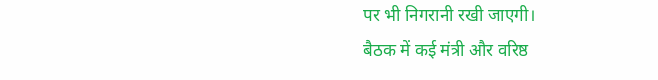पर भी निगरानी रखी जाएगी।
बैठक में कई मंत्री और वरिष्ठ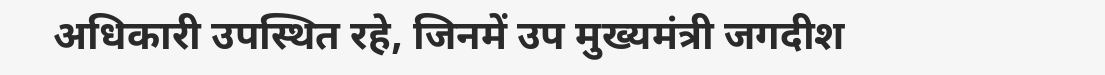अधिकारी उपस्थित रहे, जिनमें उप मुख्यमंत्री जगदीश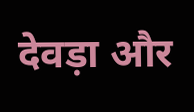देवड़ा और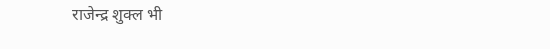राजेन्द्र शुक्ल भी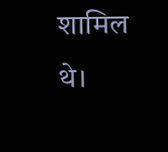शामिल थे।